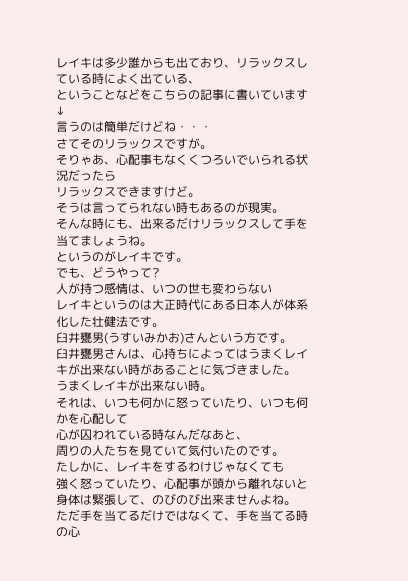レイキは多少誰からも出ており、リラックスしている時によく出ている、
ということなどをこちらの記事に書いています↓
言うのは簡単だけどね・・・
さてそのリラックスですが。
そりゃあ、心配事もなくくつろいでいられる状況だったら
リラックスできますけど。
そうは言ってられない時もあるのが現実。
そんな時にも、出来るだけリラックスして手を当てましょうね。
というのがレイキです。
でも、どうやって?
人が持つ感情は、いつの世も変わらない
レイキというのは大正時代にある日本人が体系化した壮健法です。
臼井甕男(うすいみかお)さんという方です。
臼井甕男さんは、心持ちによってはうまくレイキが出来ない時があることに気づきました。
うまくレイキが出来ない時。
それは、いつも何かに怒っていたり、いつも何かを心配して
心が囚われている時なんだなあと、
周りの人たちを見ていて気付いたのです。
たしかに、レイキをするわけじゃなくても
強く怒っていたり、心配事が頭から離れないと
身体は緊張して、のびのび出来ませんよね。
ただ手を当てるだけではなくて、手を当てる時の心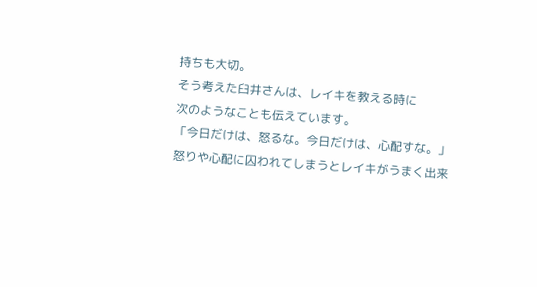持ちも大切。
そう考えた臼井さんは、レイキを教える時に
次のようなことも伝えています。
「今日だけは、怒るな。今日だけは、心配すな。」
怒りや心配に囚われてしまうとレイキがうまく出来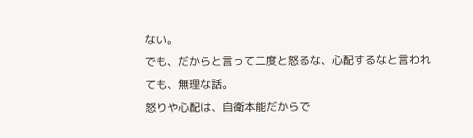ない。
でも、だからと言って二度と怒るな、心配するなと言われても、無理な話。
怒りや心配は、自衛本能だからで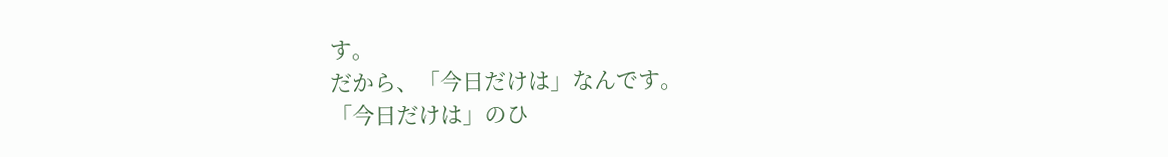す。
だから、「今日だけは」なんです。
「今日だけは」のひ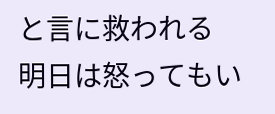と言に救われる
明日は怒ってもい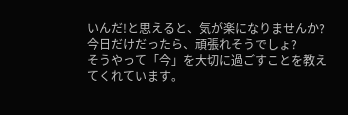いんだ!と思えると、気が楽になりませんか?
今日だけだったら、頑張れそうでしょ?
そうやって「今」を大切に過ごすことを教えてくれています。